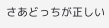さあどっちが正しい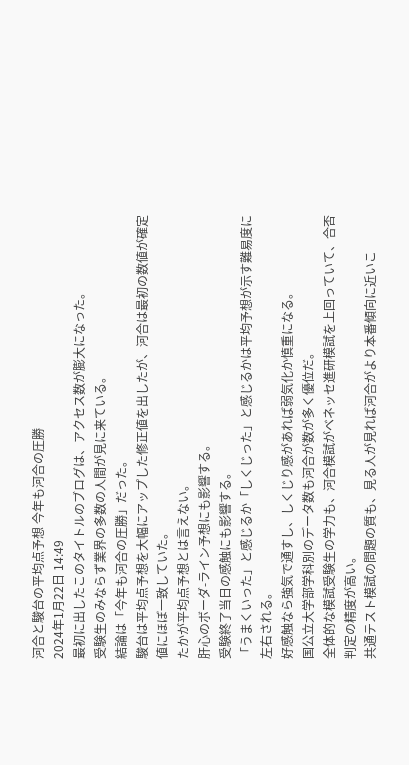河合と駿台の平均点予想 今年も河合の圧勝
2024年1月22日 14:49
最初に出したこのタイトルのブログは、アクセス数が膨大になった。
受験生のみならず業界の多数の人間が見に来ている。
結論は「今年も河合の圧勝」だった。
駿台は平均点予想を大幅にアップした修正値を出したが、河合は最初の数値が確定値にほぼ一致していた。
たかが平均点予想とは言えない。
肝心のボーダ-ライン予想にも影響する。
受験終了当日の感触にも影響する。
「うまくいった」と感じるか「しくじった」と感じるかは平均予想が示す難易度に左右される。
好感触なら強気で通すし、しくじり感があれば弱気化か慎重になる。
国公立大学部学科別のデータ数も河合が数が多く優位だ。
全体的な模試受験生の学力も、河合模試がベネッセ進研模試を上回っていて、合否判定の精度が高い。
共通テスト模試の問題の質も、見る人が見れば河合がより本番傾向に近いこ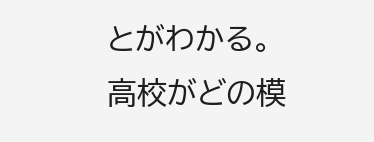とがわかる。
高校がどの模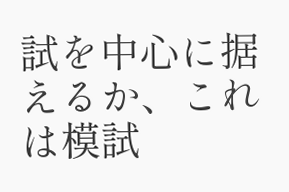試を中心に据えるか、これは模試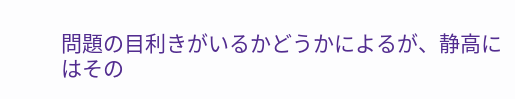問題の目利きがいるかどうかによるが、静高にはその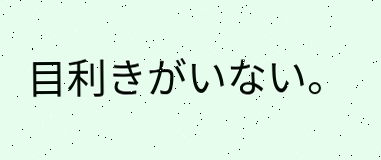目利きがいない。